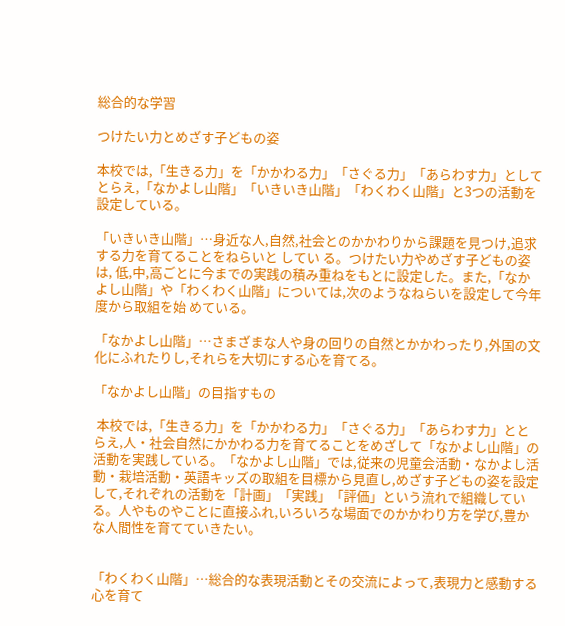総合的な学習

つけたい力とめざす子どもの姿

本校では,「生きる力」を「かかわる力」「さぐる力」「あらわす力」としてとらえ,「なかよし山階」「いきいき山階」「わくわく山階」と3つの活動を設定している。

「いきいき山階」…身近な人,自然,社会とのかかわりから課題を見つけ,追求する力を育てることをねらいと してい る。つけたい力やめざす子どもの姿は, 低,中,高ごとに今までの実践の積み重ねをもとに設定した。また,「なかよし山階」や「わくわく山階」については,次のようなねらいを設定して今年度から取組を始 めている。

「なかよし山階」…さまざまな人や身の回りの自然とかかわったり,外国の文化にふれたりし,それらを大切にする心を育てる。

「なかよし山階」の目指すもの

 本校では,「生きる力」を「かかわる力」「さぐる力」「あらわす力」ととらえ,人・社会自然にかかわる力を育てることをめざして「なかよし山階」の活動を実践している。「なかよし山階」では,従来の児童会活動・なかよし活動・栽培活動・英語キッズの取組を目標から見直し,めざす子どもの姿を設定して,それぞれの活動を「計画」「実践」「評価」という流れで組織している。人やものやことに直接ふれ,いろいろな場面でのかかわり方を学び,豊かな人間性を育てていきたい。


「わくわく山階」…総合的な表現活動とその交流によって,表現力と感動する心を育て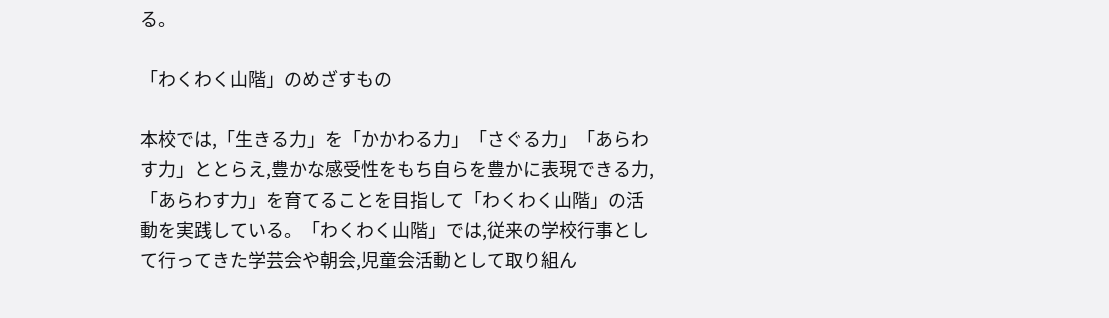る。

「わくわく山階」のめざすもの

本校では,「生きる力」を「かかわる力」「さぐる力」「あらわす力」ととらえ,豊かな感受性をもち自らを豊かに表現できる力,「あらわす力」を育てることを目指して「わくわく山階」の活動を実践している。「わくわく山階」では,従来の学校行事として行ってきた学芸会や朝会,児童会活動として取り組ん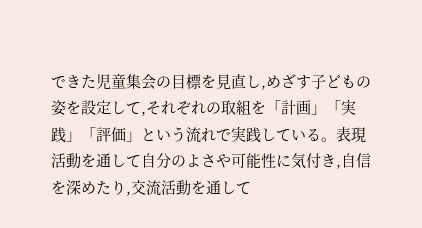できた児童集会の目標を見直し,めざす子どもの姿を設定して,それぞれの取組を「計画」「実践」「評価」という流れで実践している。表現活動を通して自分のよさや可能性に気付き,自信を深めたり,交流活動を通して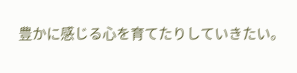豊かに感じる心を育てたりしていきたい。